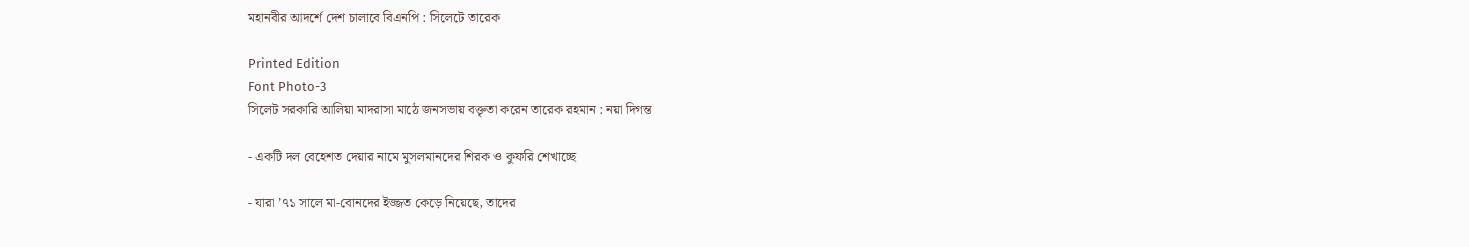মহানবীর আদর্শে দেশ চালাবে বিএনপি : সিলেটে তারেক

Printed Edition
Font Photo-3
সিলেট সরকারি আলিয়া মাদরাসা মাঠে জনসভায় বক্তৃতা করেন তারেক রহমান : নয়া দিগন্ত

- একটি দল বেহেশত দেয়ার নামে মুসলমানদের শিরক ও কুফরি শেখাচ্ছে

- যারা ’৭১ সালে মা-বোনদের ইজ্জত কেড়ে নিয়েছে, তাদের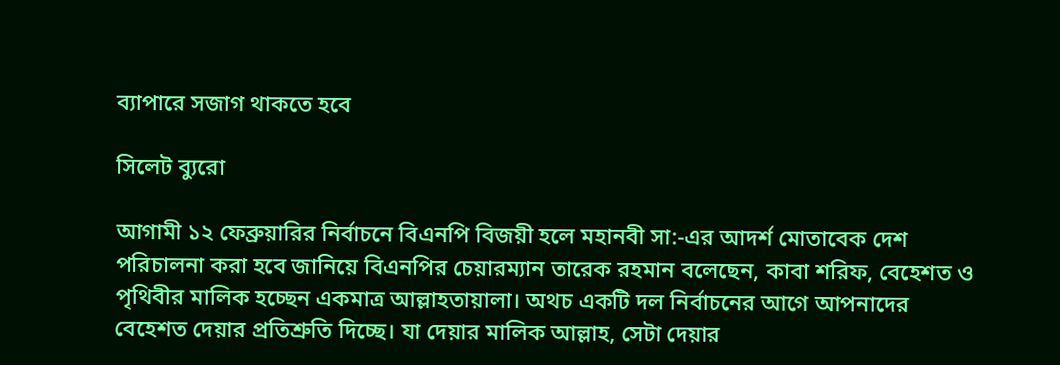ব্যাপারে সজাগ থাকতে হবে

সিলেট ব্যুরো

আগামী ১২ ফেব্রুয়ারির নির্বাচনে বিএনপি বিজয়ী হলে মহানবী সা:-এর আদর্শ মোতাবেক দেশ পরিচালনা করা হবে জানিয়ে বিএনপির চেয়ারম্যান তারেক রহমান বলেছেন, কাবা শরিফ, বেহেশত ও পৃথিবীর মালিক হচ্ছেন একমাত্র আল্লাহতায়ালা। অথচ একটি দল নির্বাচনের আগে আপনাদের বেহেশত দেয়ার প্রতিশ্রুতি দিচ্ছে। যা দেয়ার মালিক আল্লাহ, সেটা দেয়ার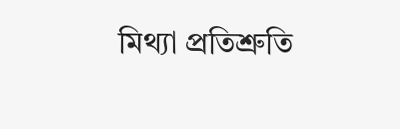মিথ্যা প্রতিশ্রুতি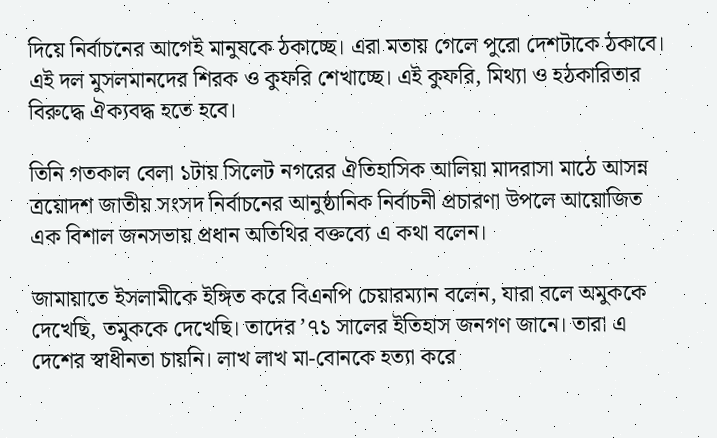দিয়ে নির্বাচনের আগেই মানুষকে ঠকাচ্ছে। এরা মতায় গেলে পুরো দেশটাকে ঠকাবে। এই দল মুসলমানদের শিরক ও কুফরি শেখাচ্ছে। এই কুফরি, মিথ্যা ও হঠকারিতার বিরুদ্ধে ঐক্যবদ্ধ হতে হবে।

তিনি গতকাল বেলা ১টায় সিলেট নগরের ঐতিহাসিক আলিয়া মাদরাসা মাঠে আসন্ন ত্রয়োদশ জাতীয় সংসদ নির্বাচনের আনুষ্ঠানিক নির্বাচনী প্রচারণা উপলে আয়োজিত এক বিশাল জনসভায় প্রধান অতিথির বক্তব্যে এ কথা বলেন।

জামায়াতে ইসলামীকে ইঙ্গিত করে বিএনপি চেয়ারম্যান বলেন, যারা বলে অমুককে দেখেছি, তমুককে দেখেছি। তাদের ’৭১ সালের ইতিহাস জনগণ জানে। তারা এ দেশের স্বাধীনতা চায়নি। লাখ লাখ মা-বোনকে হত্যা করে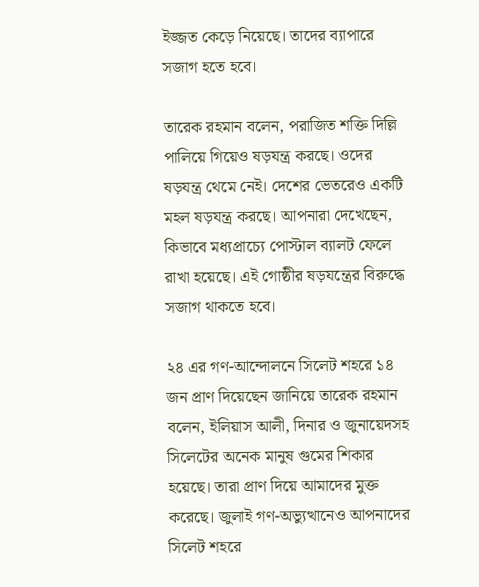ইজ্জত কেড়ে নিয়েছে। তাদের ব্যাপারে সজাগ হতে হবে।

তারেক রহমান বলেন, পরাজিত শক্তি দিল্লি পালিয়ে গিয়েও ষড়যন্ত্র করছে। ওদের ষড়যন্ত্র থেমে নেই। দেশের ভেতরেও একটি মহল ষড়যন্ত্র করছে। আপনারা দেখেছেন, কিভাবে মধ্যপ্রাচ্যে পোস্টাল ব্যালট ফেলে রাখা হয়েছে। এই গোষ্ঠীর ষড়যন্ত্রের বিরুদ্ধে সজাগ থাকতে হবে।

২৪ এর গণ-আন্দোলনে সিলেট শহরে ১৪ জন প্রাণ দিয়েছেন জানিয়ে তারেক রহমান বলেন, ইলিয়াস আলী, দিনার ও জুনায়েদসহ সিলেটের অনেক মানুষ গুমের শিকার হয়েছে। তারা প্রাণ দিয়ে আমাদের মুক্ত করেছে। জুলাই গণ-অভ্যুত্থানেও আপনাদের সিলেট শহরে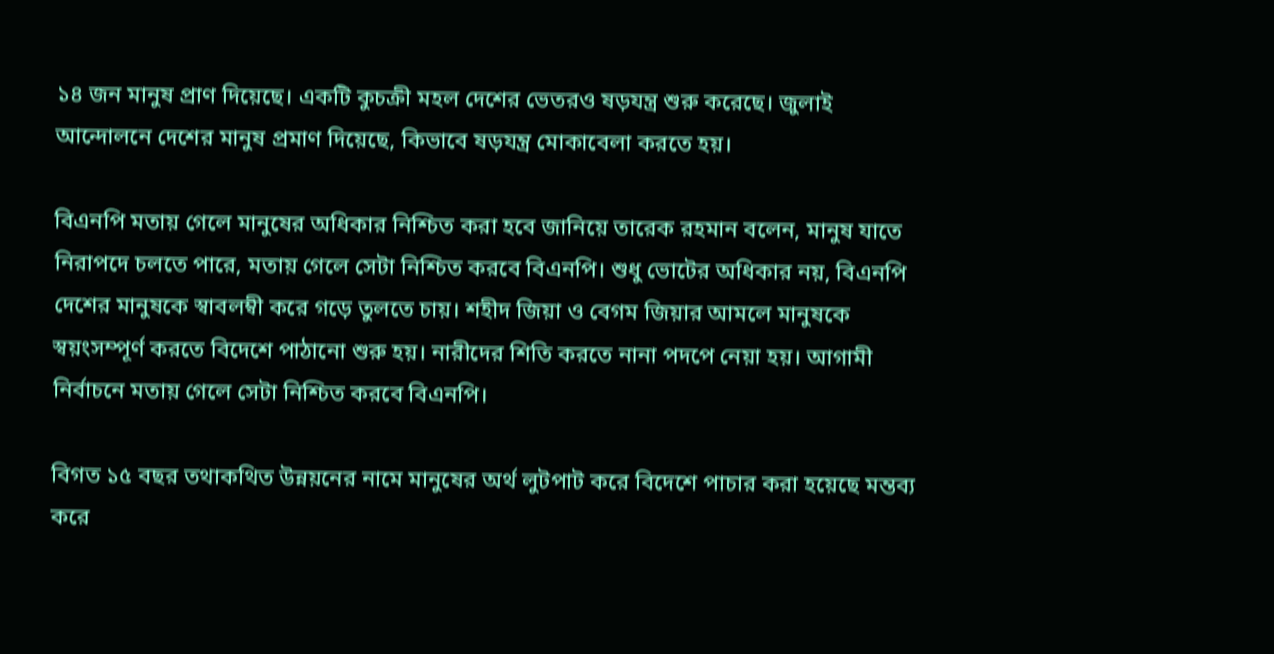১৪ জন মানুষ প্রাণ দিয়েছে। একটি কুচক্রী মহল দেশের ভেতরও ষড়যন্ত্র শুরু করেছে। জুলাই আন্দোলনে দেশের মানুষ প্রমাণ দিয়েছে, কিভাবে ষড়যন্ত্র মোকাবেলা করতে হয়।

বিএনপি মতায় গেলে মানুষের অধিকার নিশ্চিত করা হবে জানিয়ে তারেক রহমান বলেন, মানুষ যাতে নিরাপদে চলতে পারে, মতায় গেলে সেটা নিশ্চিত করবে বিএনপি। শুধু ভোটের অধিকার নয়, বিএনপি দেশের মানুষকে স্বাবলম্বী করে গড়ে তুলতে চায়। শহীদ জিয়া ও বেগম জিয়ার আমলে মানুষকে স্বয়ংসম্পূর্ণ করতে বিদেশে পাঠানো শুরু হয়। নারীদের শিতি করতে নানা পদপে নেয়া হয়। আগামী নির্বাচনে মতায় গেলে সেটা নিশ্চিত করবে বিএনপি।

বিগত ১৫ বছর তথাকথিত উন্নয়নের নামে মানুষের অর্থ লুটপাট করে বিদেশে পাচার করা হয়েছে মন্তব্য করে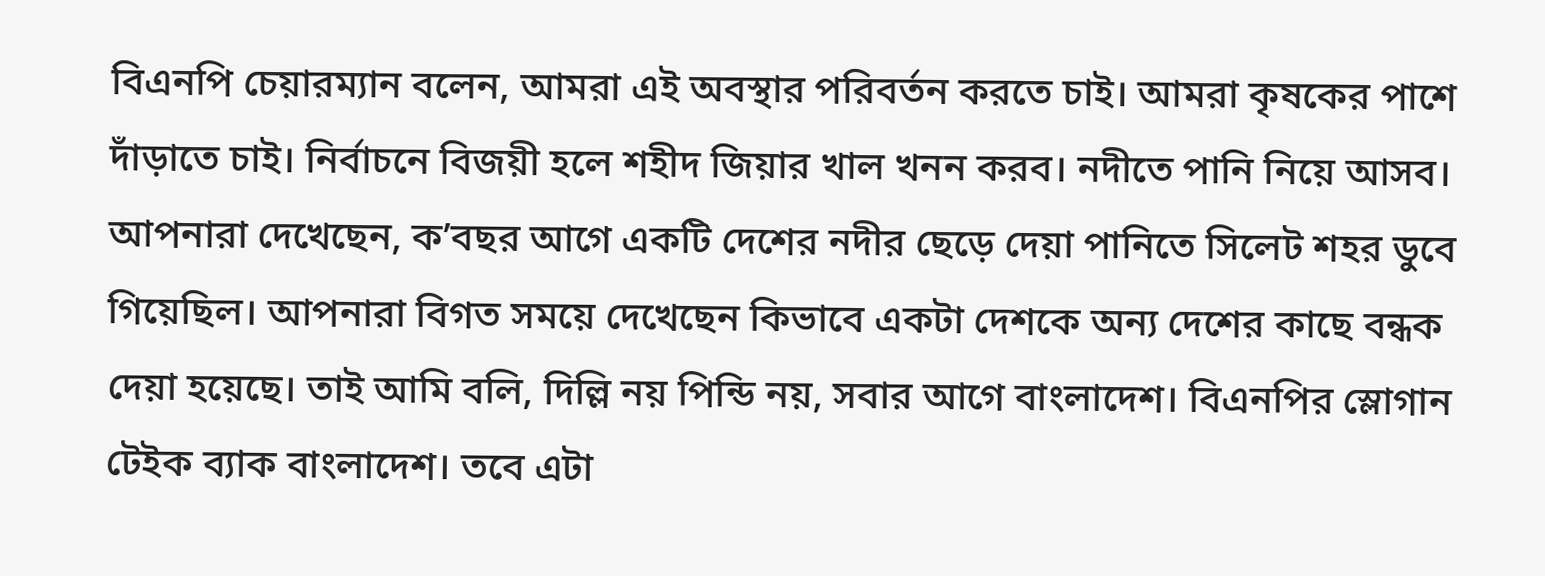বিএনপি চেয়ারম্যান বলেন, আমরা এই অবস্থার পরিবর্তন করতে চাই। আমরা কৃষকের পাশে দাঁড়াতে চাই। নির্বাচনে বিজয়ী হলে শহীদ জিয়ার খাল খনন করব। নদীতে পানি নিয়ে আসব। আপনারা দেখেছেন, ক’বছর আগে একটি দেশের নদীর ছেড়ে দেয়া পানিতে সিলেট শহর ডুবে গিয়েছিল। আপনারা বিগত সময়ে দেখেছেন কিভাবে একটা দেশকে অন্য দেশের কাছে বন্ধক দেয়া হয়েছে। তাই আমি বলি, দিল্লি নয় পিন্ডি নয়, সবার আগে বাংলাদেশ। বিএনপির স্লোগান টেইক ব্যাক বাংলাদেশ। তবে এটা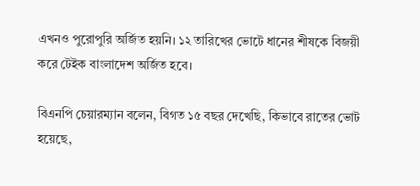এখনও পুরোপুরি অর্জিত হয়নি। ১২ তারিখের ভোটে ধানের শীষকে বিজয়ী করে টেইক বাংলাদেশ অর্জিত হবে।

বিএনপি চেয়ারম্যান বলেন, বিগত ১৫ বছর দেখেছি, কিভাবে রাতের ভোট হয়েছে,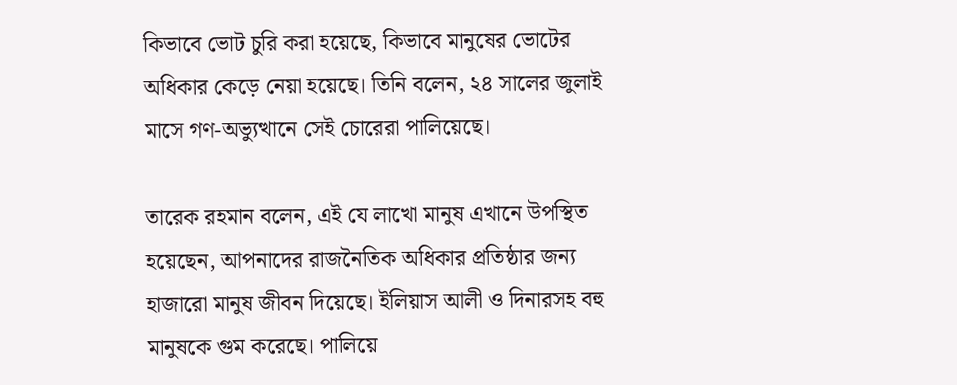কিভাবে ভোট চুরি করা হয়েছে, কিভাবে মানুষের ভোটের অধিকার কেড়ে নেয়া হয়েছে। তিনি বলেন, ২৪ সালের জুলাই মাসে গণ-অভ্যুত্থানে সেই চোরেরা পালিয়েছে।

তারেক রহমান বলেন, এই যে লাখো মানুষ এখানে উপস্থিত হয়েছেন, আপনাদের রাজনৈতিক অধিকার প্রতিষ্ঠার জন্য হাজারো মানুষ জীবন দিয়েছে। ইলিয়াস আলী ও দিনারসহ বহু মানুষকে গুম করেছে। পালিয়ে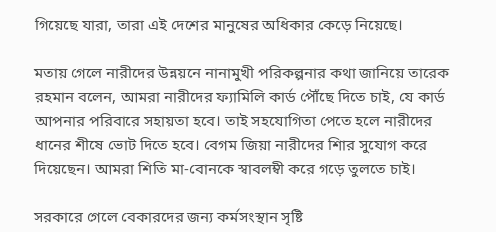গিয়েছে যারা, তারা এই দেশের মানুষের অধিকার কেড়ে নিয়েছে।

মতায় গেলে নারীদের উন্নয়নে নানামুখী পরিকল্পনার কথা জানিয়ে তারেক রহমান বলেন, আমরা নারীদের ফ্যামিলি কার্ড পৌঁছে দিতে চাই, যে কার্ড আপনার পরিবারে সহায়তা হবে। তাই সহযোগিতা পেতে হলে নারীদের ধানের শীষে ভোট দিতে হবে। বেগম জিয়া নারীদের শিার সুযোগ করে দিয়েছেন। আমরা শিতি মা-বোনকে স্বাবলম্বী করে গড়ে তুলতে চাই।

সরকারে গেলে বেকারদের জন্য কর্মসংস্থান সৃষ্টি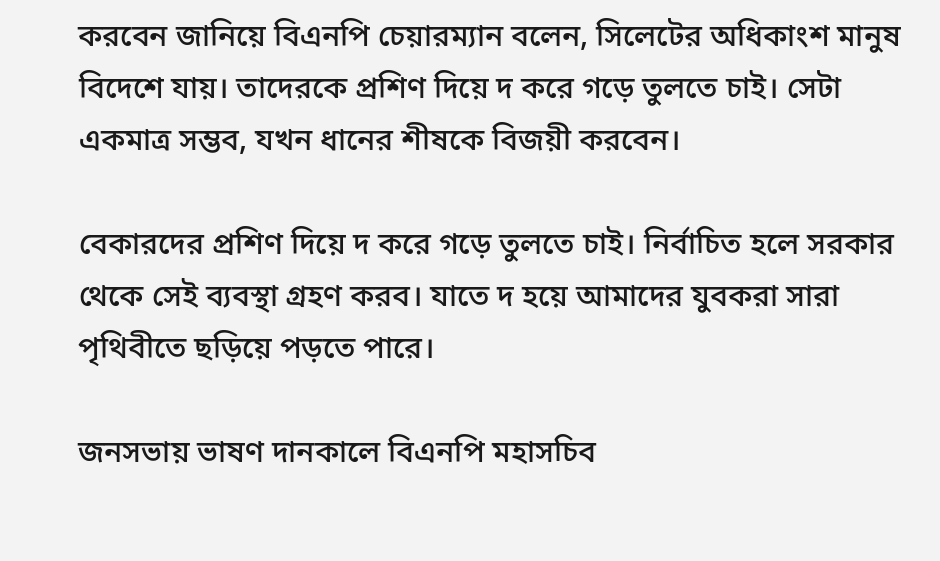করবেন জানিয়ে বিএনপি চেয়ারম্যান বলেন, সিলেটের অধিকাংশ মানুষ বিদেশে যায়। তাদেরকে প্রশিণ দিয়ে দ করে গড়ে তুলতে চাই। সেটা একমাত্র সম্ভব, যখন ধানের শীষকে বিজয়ী করবেন।

বেকারদের প্রশিণ দিয়ে দ করে গড়ে তুলতে চাই। নির্বাচিত হলে সরকার থেকে সেই ব্যবস্থা গ্রহণ করব। যাতে দ হয়ে আমাদের যুবকরা সারা পৃথিবীতে ছড়িয়ে পড়তে পারে।

জনসভায় ভাষণ দানকালে বিএনপি মহাসচিব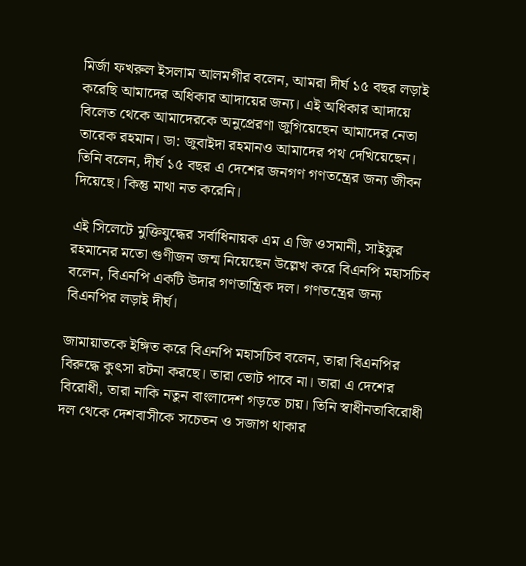মির্জা ফখরুল ইসলাম আলমগীর বলেন, আমরা দীর্ঘ ১৫ বছর লড়াই করেছি আমাদের অধিকার আদায়ের জন্য। এই অধিকার আদায়ে বিলেত থেকে আমাদেরকে অনুপ্রেরণা জুগিয়েছেন আমাদের নেতা তারেক রহমান। ডা: জুবাইদা রহমানও আমাদের পথ দেখিয়েছেন। তিনি বলেন, দীর্ঘ ১৫ বছর এ দেশের জনগণ গণতন্ত্রের জন্য জীবন দিয়েছে। কিন্তু মাথা নত করেনি।

এই সিলেটে মুক্তিযুদ্ধের সর্বাধিনায়ক এম এ জি ওসমানী, সাইফুর রহমানের মতো গুণীজন জন্ম নিয়েছেন উল্লেখ করে বিএনপি মহাসচিব বলেন, বিএনপি একটি উদার গণতান্ত্রিক দল। গণতন্ত্রের জন্য বিএনপির লড়াই দীর্ঘ।

জামায়াতকে ইঙ্গিত করে বিএনপি মহাসচিব বলেন, তারা বিএনপির বিরুদ্ধে কুৎসা রটনা করছে। তারা ভোট পাবে না। তারা এ দেশের বিরোধী, তারা নাকি নতুন বাংলাদেশ গড়তে চায়। তিনি স্বাধীনতাবিরোধী দল থেকে দেশবাসীকে সচেতন ও সজাগ থাকার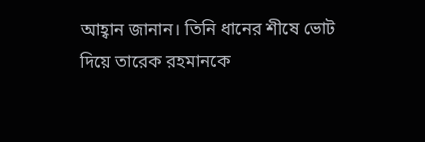আহ্বান জানান। তিনি ধানের শীষে ভোট দিয়ে তারেক রহমানকে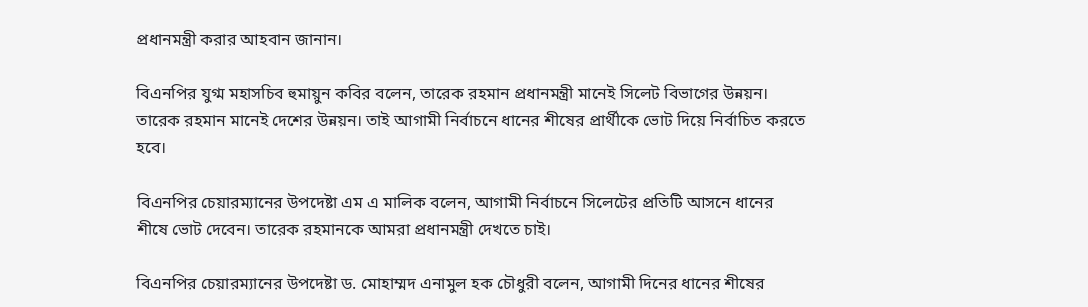প্রধানমন্ত্রী করার আহবান জানান।

বিএনপির যুগ্ম মহাসচিব হুমায়ুন কবির বলেন, তারেক রহমান প্রধানমন্ত্রী মানেই সিলেট বিভাগের উন্নয়ন। তারেক রহমান মানেই দেশের উন্নয়ন। তাই আগামী নির্বাচনে ধানের শীষের প্রার্থীকে ভোট দিয়ে নির্বাচিত করতে হবে।

বিএনপির চেয়ারম্যানের উপদেষ্টা এম এ মালিক বলেন, আগামী নির্বাচনে সিলেটের প্রতিটি আসনে ধানের শীষে ভোট দেবেন। তারেক রহমানকে আমরা প্রধানমন্ত্রী দেখতে চাই।

বিএনপির চেয়ারম্যানের উপদেষ্টা ড. মোহাম্মদ এনামুল হক চৌধুরী বলেন, আগামী দিনের ধানের শীষের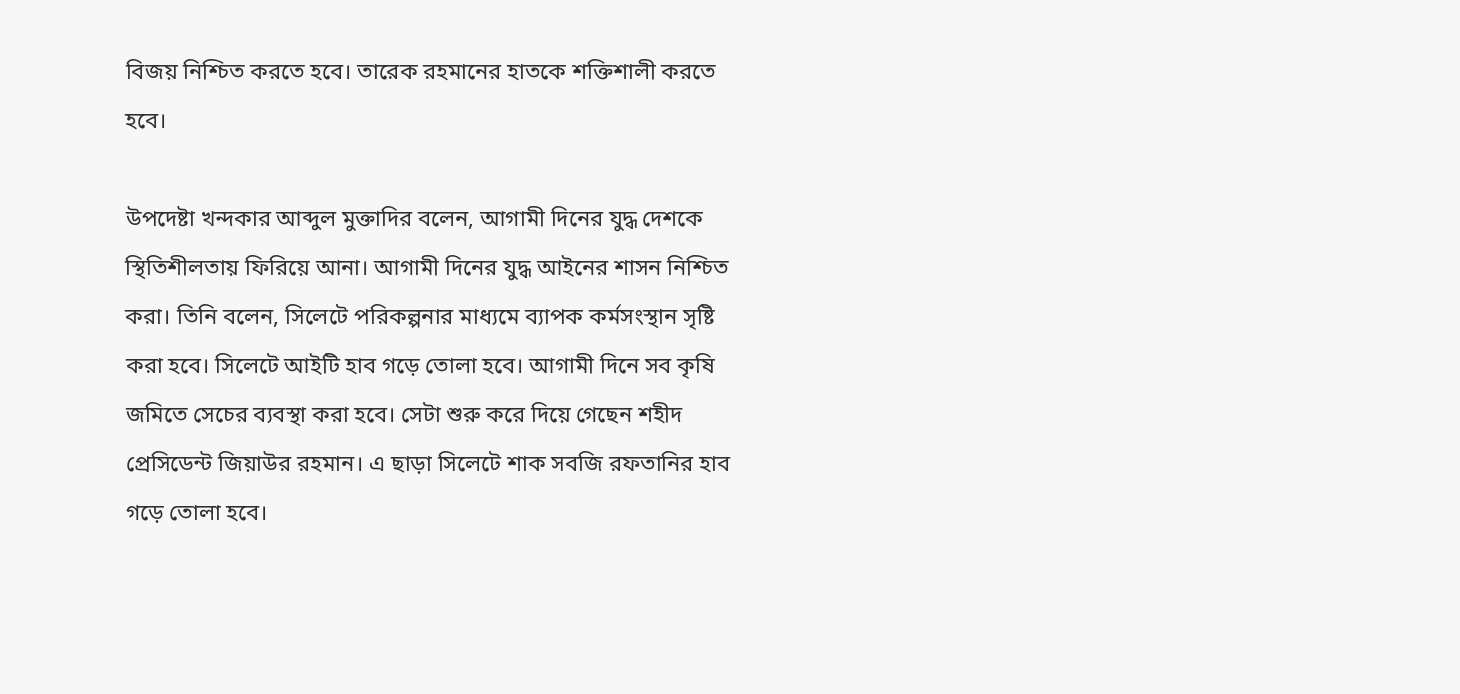বিজয় নিশ্চিত করতে হবে। তারেক রহমানের হাতকে শক্তিশালী করতে হবে।

উপদেষ্টা খন্দকার আব্দুল মুক্তাদির বলেন, আগামী দিনের যুদ্ধ দেশকে স্থিতিশীলতায় ফিরিয়ে আনা। আগামী দিনের যুদ্ধ আইনের শাসন নিশ্চিত করা। তিনি বলেন, সিলেটে পরিকল্পনার মাধ্যমে ব্যাপক কর্মসংস্থান সৃষ্টি করা হবে। সিলেটে আইটি হাব গড়ে তোলা হবে। আগামী দিনে সব কৃষি জমিতে সেচের ব্যবস্থা করা হবে। সেটা শুরু করে দিয়ে গেছেন শহীদ প্রেসিডেন্ট জিয়াউর রহমান। এ ছাড়া সিলেটে শাক সবজি রফতানির হাব গড়ে তোলা হবে।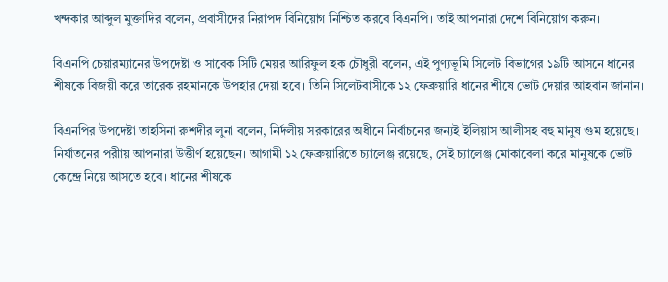খন্দকার আব্দুল মুক্তাদির বলেন, প্রবাসীদের নিরাপদ বিনিয়োগ নিশ্চিত করবে বিএনপি। তাই আপনারা দেশে বিনিয়োগ করুন।

বিএনপি চেয়ারম্যানের উপদেষ্টা ও সাবেক সিটি মেয়র আরিফুল হক চৌধুরী বলেন, এই পুণ্যভূমি সিলেট বিভাগের ১৯টি আসনে ধানের শীষকে বিজয়ী করে তারেক রহমানকে উপহার দেয়া হবে। তিনি সিলেটবাসীকে ১২ ফেব্রুয়ারি ধানের শীষে ভোট দেয়ার আহবান জানান।

বিএনপির উপদেষ্টা তাহসিনা রুশদীর লুনা বলেন, নির্দলীয় সরকারের অধীনে নির্বাচনের জন্যই ইলিয়াস আলীসহ বহু মানুষ গুম হয়েছে। নির্যাতনের পরীায় আপনারা উত্তীর্ণ হয়েছেন। আগামী ১২ ফেব্রুয়ারিতে চ্যালেঞ্জ রয়েছে, সেই চ্যালেঞ্জ মোকাবেলা করে মানুষকে ভোট কেন্দ্রে নিয়ে আসতে হবে। ধানের শীষকে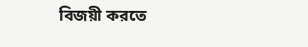বিজয়ী করতে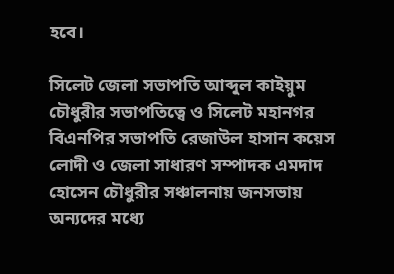হবে।

সিলেট জেলা সভাপতি আব্দুল কাইয়ুম চৌধুরীর সভাপতিত্বে ও সিলেট মহানগর বিএনপির সভাপতি রেজাউল হাসান কয়েস লোদী ও জেলা সাধারণ সম্পাদক এমদাদ হোসেন চৌধুরীর সঞ্চালনায় জনসভায় অন্যদের মধ্যে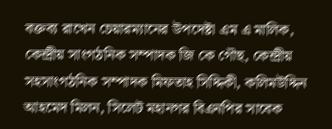বক্তব্য রাখেন চেয়ারম্যানের উপদেষ্টা এম এ মালিক, কেন্দ্রীয় সাংগঠনিক সম্পাদক জি কে গৌছ, কেন্দ্রীয় সহসাংগঠনিক সম্পাদক মিফতাহ সিদ্দিকী, কলিমউদ্দিন আহমেদ মিলন, সিলেট মহানগর বিএনপির সাবেক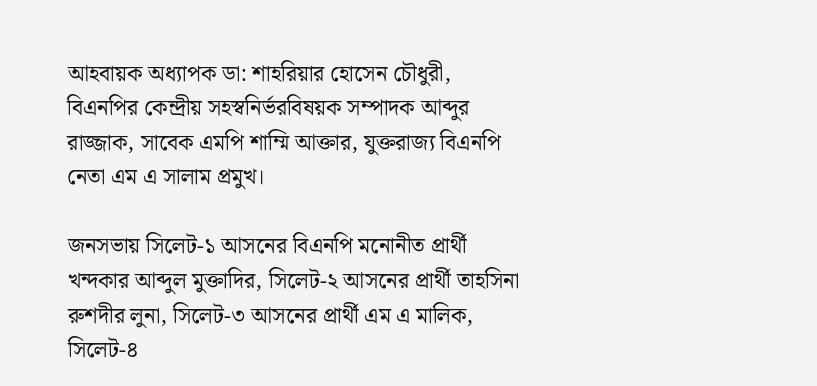আহবায়ক অধ্যাপক ডা: শাহরিয়ার হোসেন চৌধুরী, বিএনপির কেন্দ্রীয় সহস্বনির্ভরবিষয়ক সম্পাদক আব্দুর রাজ্জাক, সাবেক এমপি শাম্মি আক্তার, যুক্তরাজ্য বিএনপি নেতা এম এ সালাম প্রমুখ।

জনসভায় সিলেট-১ আসনের বিএনপি মনোনীত প্রার্থী খন্দকার আব্দুল মুক্তাদির, সিলেট-২ আসনের প্রার্থী তাহসিনা রুশদীর লুনা, সিলেট-৩ আসনের প্রার্থী এম এ মালিক, সিলেট-৪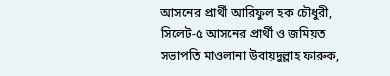আসনের প্রার্থী আরিফুল হক চৌধুরী, সিলেট-৫ আসনের প্রার্থী ও জমিয়ত সভাপতি মাওলানা উবায়দুল্লাহ ফারুক,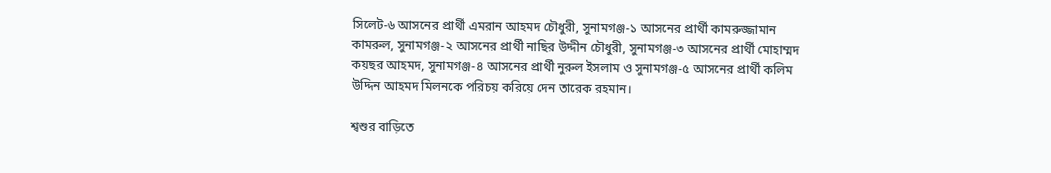সিলেট-৬ আসনের প্রার্থী এমরান আহমদ চৌধুরী, সুনামগঞ্জ-১ আসনের প্রার্থী কামরুজ্জামান কামরুল, সুনামগঞ্জ-২ আসনের প্রার্থী নাছির উদ্দীন চৌধুরী, সুনামগঞ্জ-৩ আসনের প্রার্থী মোহাম্মদ কয়ছর আহমদ, সুনামগঞ্জ-৪ আসনের প্রার্থী নুরুল ইসলাম ও সুনামগঞ্জ-৫ আসনের প্রার্থী কলিম উদ্দিন আহমদ মিলনকে পরিচয় করিয়ে দেন তারেক রহমান।

শ্বশুর বাড়িতে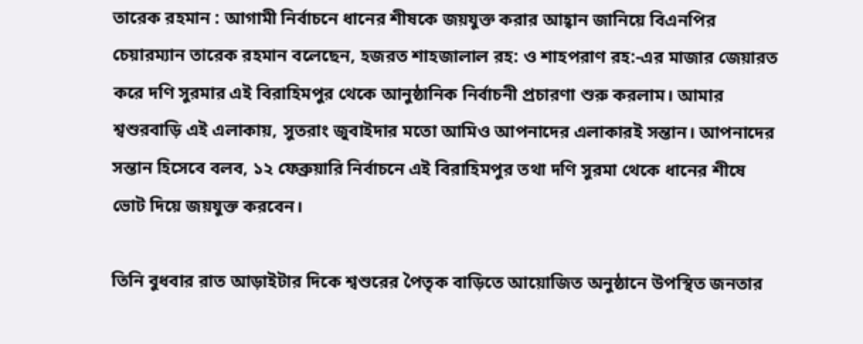তারেক রহমান : আগামী নির্বাচনে ধানের শীষকে জয়যুক্ত করার আহ্বান জানিয়ে বিএনপির চেয়ারম্যান তারেক রহমান বলেছেন, হজরত শাহজালাল রহ: ও শাহপরাণ রহ:-এর মাজার জেয়ারত করে দণি সুরমার এই বিরাহিমপুর থেকে আনুষ্ঠানিক নির্বাচনী প্রচারণা শুরু করলাম। আমার শ্বশুরবাড়ি এই এলাকায়, সুতরাং জুবাইদার মতো আমিও আপনাদের এলাকারই সন্তান। আপনাদের সন্তান হিসেবে বলব, ১২ ফেব্রুয়ারি নির্বাচনে এই বিরাহিমপুর তথা দণি সুরমা থেকে ধানের শীষে ভোট দিয়ে জয়যুক্ত করবেন।

তিনি বুধবার রাত আড়াইটার দিকে শ্বশুরের পৈতৃক বাড়িতে আয়োজিত অনুষ্ঠানে উপস্থিত জনতার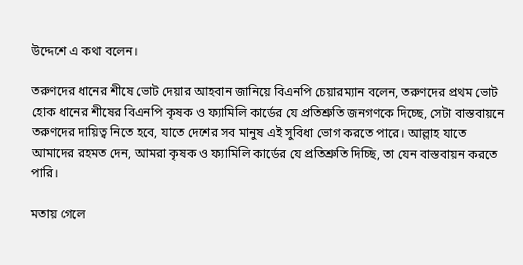উদ্দেশে এ কথা বলেন।

তরুণদের ধানের শীষে ভোট দেয়ার আহবান জানিয়ে বিএনপি চেয়ারম্যান বলেন, তরুণদের প্রথম ভোট হোক ধানের শীষের বিএনপি কৃষক ও ফ্যামিলি কার্ডের যে প্রতিশ্রুতি জনগণকে দিচ্ছে, সেটা বাস্তবায়নে তরুণদের দায়িত্ব নিতে হবে, যাতে দেশের সব মানুষ এই সুবিধা ভোগ করতে পারে। আল্লাহ যাতে আমাদের রহমত দেন, আমরা কৃষক ও ফ্যামিলি কার্ডের যে প্রতিশ্রুতি দিচ্ছি, তা যেন বাস্তবায়ন করতে পারি।

মতায় গেলে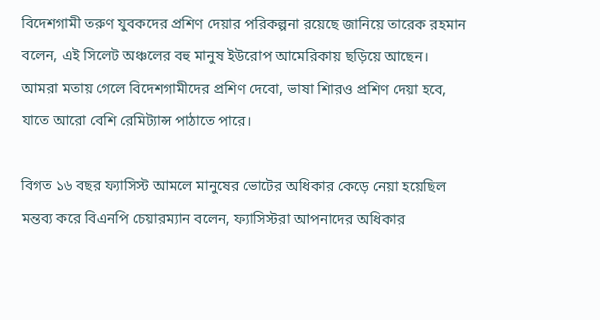বিদেশগামী তরুণ যুবকদের প্রশিণ দেয়ার পরিকল্পনা রয়েছে জানিয়ে তারেক রহমান বলেন, এই সিলেট অঞ্চলের বহু মানুষ ইউরোপ আমেরিকায় ছড়িয়ে আছেন। আমরা মতায় গেলে বিদেশগামীদের প্রশিণ দেবো, ভাষা শিারও প্রশিণ দেয়া হবে, যাতে আরো বেশি রেমিট্যান্স পাঠাতে পারে।

বিগত ১৬ বছর ফ্যাসিস্ট আমলে মানুষের ভোটের অধিকার কেড়ে নেয়া হয়েছিল মন্তব্য করে বিএনপি চেয়ারম্যান বলেন, ফ্যাসিস্টরা আপনাদের অধিকার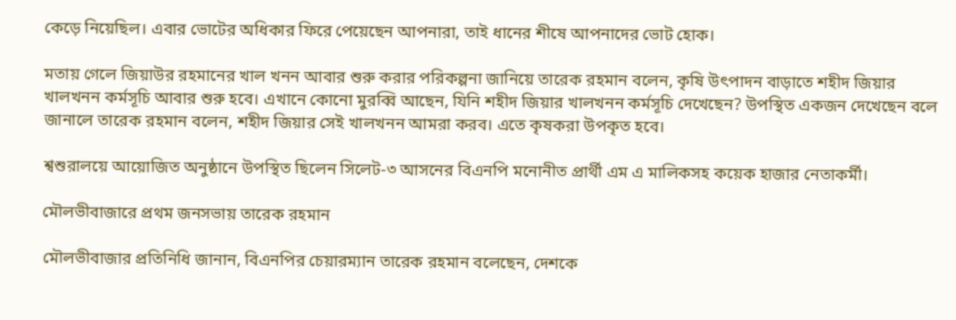কেড়ে নিয়েছিল। এবার ভোটের অধিকার ফিরে পেয়েছেন আপনারা, তাই ধানের শীষে আপনাদের ভোট হোক।

মতায় গেলে জিয়াউর রহমানের খাল খনন আবার শুরু করার পরিকল্পনা জানিয়ে তারেক রহমান বলেন, কৃষি উৎপাদন বাড়াতে শহীদ জিয়ার খালখনন কর্মসূচি আবার শুরু হবে। এখানে কোনো মুরব্বি আছেন, যিনি শহীদ জিয়ার খালখনন কর্মসূচি দেখেছেন? উপস্থিত একজন দেখেছেন বলে জানালে তারেক রহমান বলেন, শহীদ জিয়ার সেই খালখনন আমরা করব। এতে কৃষকরা উপকৃত হবে।

শ্বশুরালয়ে আয়োজিত অনুষ্ঠানে উপস্থিত ছিলেন সিলেট-৩ আসনের বিএনপি মনোনীত প্রার্থী এম এ মালিকসহ কয়েক হাজার নেতাকর্মী।

মৌলভীবাজারে প্রথম জনসভায় তারেক রহমান

মৌলভীবাজার প্রতিনিধি জানান, বিএনপির চেয়ারম্যান তারেক রহমান বলেছেন, দেশকে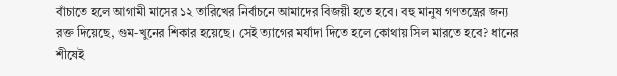বাঁচাতে হলে আগামী মাসের ১২ তারিখের নির্বাচনে আমাদের বিজয়ী হতে হবে। বহু মানুষ গণতন্ত্রের জন্য রক্ত দিয়েছে, গুম-খুনের শিকার হয়েছে। সেই ত্যাগের মর্যাদা দিতে হলে কোথায় সিল মারতে হবে? ধানের শীষেই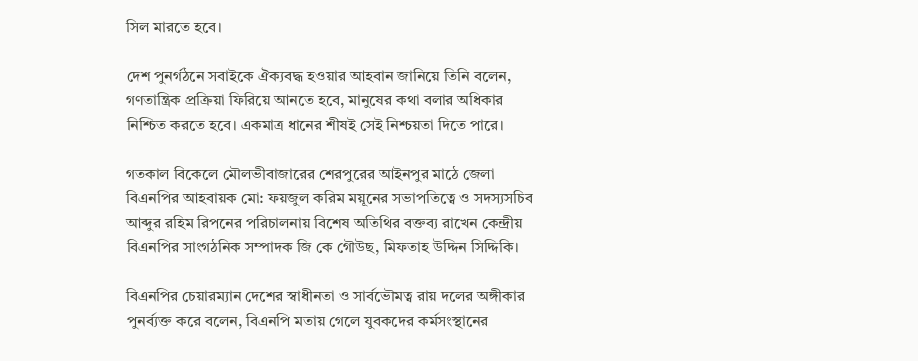সিল মারতে হবে।

দেশ পুনর্গঠনে সবাইকে ঐক্যবদ্ধ হওয়ার আহবান জানিয়ে তিনি বলেন, গণতান্ত্রিক প্রক্রিয়া ফিরিয়ে আনতে হবে, মানুষের কথা বলার অধিকার নিশ্চিত করতে হবে। একমাত্র ধানের শীষই সেই নিশ্চয়তা দিতে পারে।

গতকাল বিকেলে মৌলভীবাজারের শেরপুরের আইনপুর মাঠে জেলা বিএনপির আহবায়ক মো: ফয়জুল করিম ময়ূনের সভাপতিত্বে ও সদস্যসচিব আব্দুর রহিম রিপনের পরিচালনায় বিশেষ অতিথির বক্তব্য রাখেন কেন্দ্রীয় বিএনপির সাংগঠনিক সম্পাদক জি কে গৌউছ, মিফতাহ উদ্দিন সিদ্দিকি।

বিএনপির চেয়ারম্যান দেশের স্বাধীনতা ও সার্বভৌমত্ব রায় দলের অঙ্গীকার পুনর্ব্যক্ত করে বলেন, বিএনপি মতায় গেলে যুবকদের কর্মসংস্থানের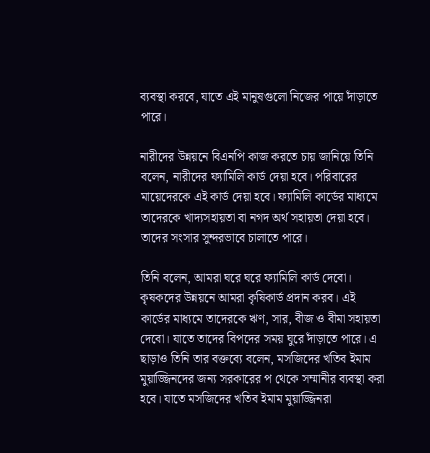ব্যবস্থা করবে, যাতে এই মানুষগুলো নিজের পায়ে দাঁড়াতে পারে।

নারীদের উন্নয়নে বিএনপি কাজ করতে চায় জানিয়ে তিনি বলেন, নারীদের ফ্যামিলি কার্ড দেয়া হবে। পরিবারের মায়েদেরকে এই কার্ড দেয়া হবে। ফ্যামিলি কার্ডের মাধ্যমে তাদেরকে খাদ্যসহায়তা বা নগদ অর্থ সহায়তা দেয়া হবে। তাদের সংসার সুন্দরভাবে চালাতে পারে।

তিনি বলেন, আমরা ঘরে ঘরে ফ্যামিলি কার্ড দেবো। কৃষকদের উন্নয়নে আমরা কৃষিকার্ড প্রদান করব। এই কার্ডের মাধ্যমে তাদেরকে ঋণ, সার, বীজ ও বীমা সহায়তা দেবো। যাতে তাদের বিপদের সময় ঘুরে দাঁড়াতে পারে। এ ছাড়াও তিনি তার বক্তব্যে বলেন, মসজিদের খতিব ইমাম মুয়াজ্জিনদের জন্য সরকারের প থেকে সম্মানীর ব্যবস্থা করা হবে। যাতে মসজিদের খতিব ইমাম মুয়াজ্জিনরা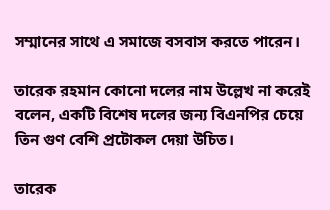সম্মানের সাথে এ সমাজে বসবাস করতে পারেন।

তারেক রহমান কোনো দলের নাম উল্লেখ না করেই বলেন, একটি বিশেষ দলের জন্য বিএনপির চেয়ে তিন গুণ বেশি প্রটোকল দেয়া উচিত।

তারেক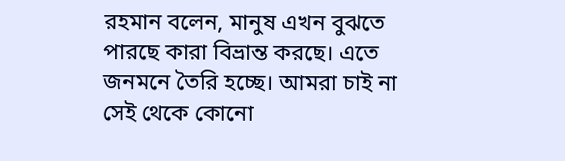রহমান বলেন, মানুষ এখন বুঝতে পারছে কারা বিভ্রান্ত করছে। এতে জনমনে তৈরি হচ্ছে। আমরা চাই না সেই থেকে কোনো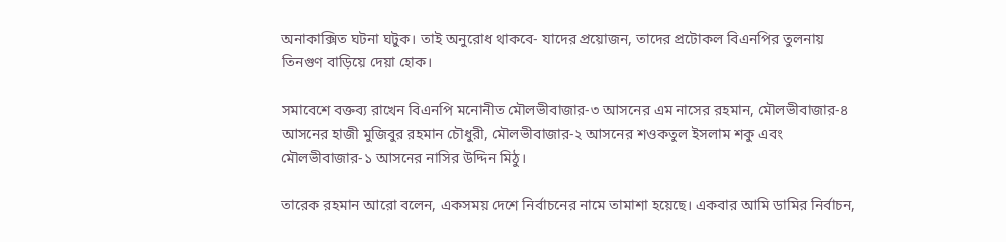অনাকাক্সিত ঘটনা ঘটুক। তাই অনুরোধ থাকবে- যাদের প্রয়োজন, তাদের প্রটোকল বিএনপির তুলনায় তিনগুণ বাড়িয়ে দেয়া হোক।

সমাবেশে বক্তব্য রাখেন বিএনপি মনোনীত মৌলভীবাজার-৩ আসনের এম নাসের রহমান, মৌলভীবাজার-৪ আসনের হাজী মুজিবুর রহমান চৌধুরী, মৌলভীবাজার-২ আসনের শওকতুল ইসলাম শকু এবং মৌলভীবাজার-১ আসনের নাসির উদ্দিন মিঠু।

তারেক রহমান আরো বলেন, একসময় দেশে নির্বাচনের নামে তামাশা হয়েছে। একবার আমি ডামির নির্বাচন,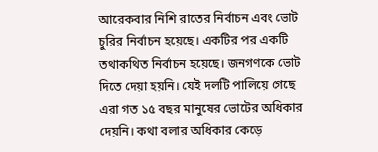আরেকবার নিশি রাতের নির্বাচন এবং ভোট চুরির নির্বাচন হয়েছে। একটির পর একটি তথাকথিত নির্বাচন হয়েছে। জনগণকে ভোট দিতে দেয়া হয়নি। যেই দলটি পালিয়ে গেছে এরা গত ১৫ বছর মানুষের ভোটের অধিকার দেয়নি। কথা বলার অধিকার কেড়ে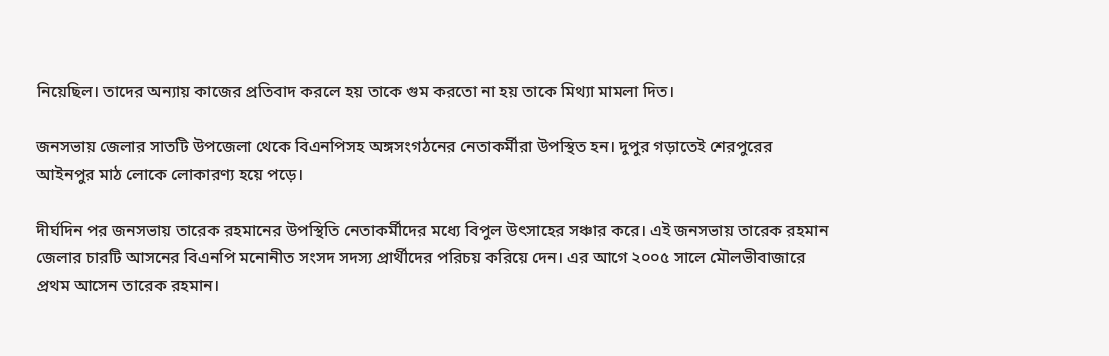নিয়েছিল। তাদের অন্যায় কাজের প্রতিবাদ করলে হয় তাকে গুম করতো না হয় তাকে মিথ্যা মামলা দিত।

জনসভায় জেলার সাতটি উপজেলা থেকে বিএনপিসহ অঙ্গসংগঠনের নেতাকর্মীরা উপস্থিত হন। দুপুর গড়াতেই শেরপুরের আইনপুর মাঠ লোকে লোকারণ্য হয়ে পড়ে।

দীর্ঘদিন পর জনসভায় তারেক রহমানের উপস্থিতি নেতাকর্মীদের মধ্যে বিপুল উৎসাহের সঞ্চার করে। এই জনসভায় তারেক রহমান জেলার চারটি আসনের বিএনপি মনোনীত সংসদ সদস্য প্রার্থীদের পরিচয় করিয়ে দেন। এর আগে ২০০৫ সালে মৌলভীবাজারে প্রথম আসেন তারেক রহমান।